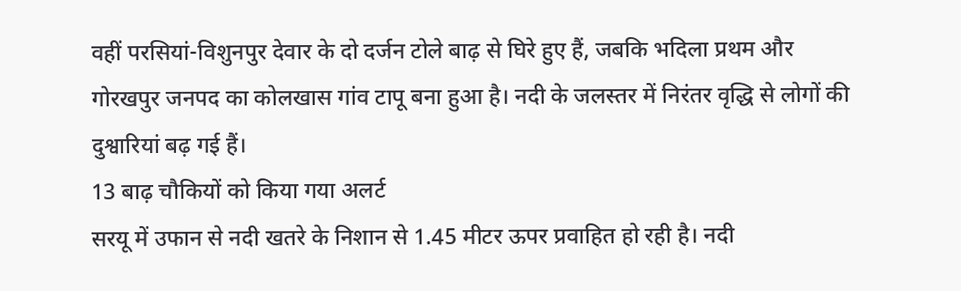वहीं परसियां-विशुनपुर देवार के दो दर्जन टोले बाढ़ से घिरे हुए हैं, जबकि भदिला प्रथम और गोरखपुर जनपद का कोलखास गांव टापू बना हुआ है। नदी के जलस्तर में निरंतर वृद्धि से लोगों की दुश्वारियां बढ़ गई हैं।
13 बाढ़ चौकियों को किया गया अलर्ट
सरयू में उफान से नदी खतरे के निशान से 1.45 मीटर ऊपर प्रवाहित हो रही है। नदी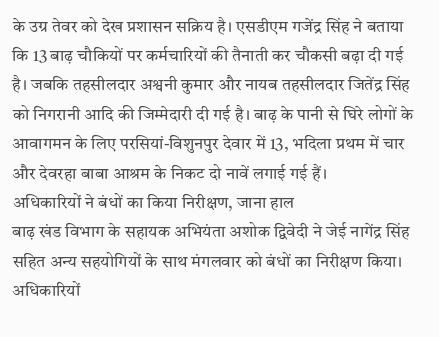के उग्र तेवर को देख प्रशासन सक्रिय है। एसडीएम गजेंद्र सिंह ने बताया कि 13 बाढ़ चौकियों पर कर्मचारियों की तैनाती कर चौकसी बढ़ा दी गई है। जबकि तहसीलदार अश्वनी कुमार और नायब तहसीलदार जितेंद्र सिंह को निगरानी आदि की जिम्मेदारी दी गई है। बाढ़ के पानी से घिरे लोगों के आवागमन के लिए परसियां-विशुनपुर देवार में 13, भदिला प्रथम में चार और देवरहा बाबा आश्रम के निकट दो नावें लगाई गई हैं।
अधिकारियों ने बंधों का किया निरीक्षण, जाना हाल
बाढ़ खंड विभाग के सहायक अभियंता अशोक द्विवेदी ने जेई नागेंद्र सिंह सहित अन्य सहयोगियों के साथ मंगलवार को बंधों का निरीक्षण किया। अधिकारियों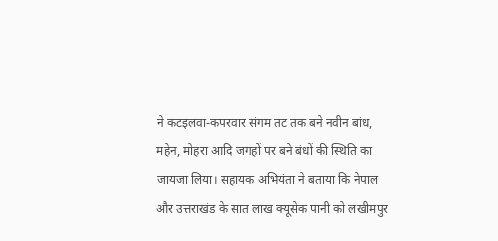ने कटइलवा-कपरवार संगम तट तक बने नवीन बांध, महेन, मोहरा आदि जगहों पर बने बंधों की स्थिति का जायजा लिया। सहायक अभियंता ने बताया कि नेपाल और उत्तराखंड के सात लाख क्यूसेक पानी को लखीमपुर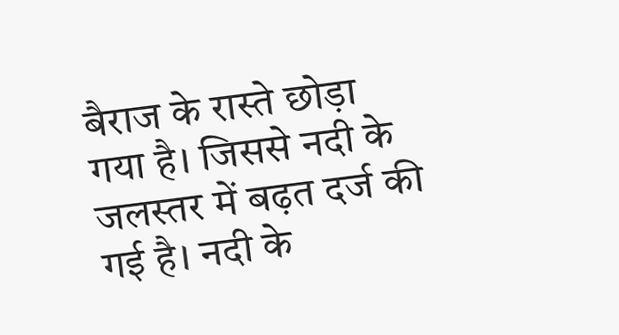बैराज के रास्ते छोड़ा गया है। जिससे नदी के जलस्तर में बढ़त दर्ज की गई है। नदी के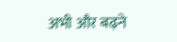अभी और बढ़ने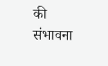की संभावना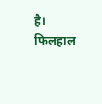है। फिलहाल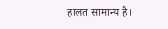हालत सामान्य है।